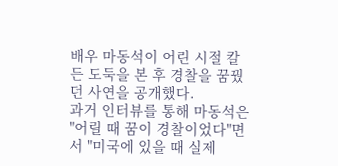배우 마동석이 어린 시절 칼 든 도둑을 본 후 경찰을 꿈꿨던 사연을 공개했다.
과거 인터뷰를 통해 마동석은 "어릴 때 꿈이 경찰이었다"면서 "미국에 있을 때 실제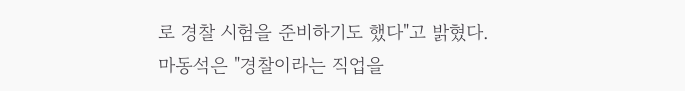로 경찰 시험을 준비하기도 했다"고 밝혔다.
마동석은 "경찰이라는 직업을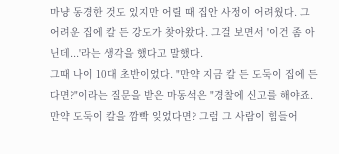마냥 동경한 것도 있지만 어릴 때 집안 사정이 어려웠다. 그 어려운 집에 칼 든 강도가 찾아왔다. 그걸 보면서 '이건 좀 아닌데...'라는 생각을 했다고 말했다.
그때 나이 10대 초반이었다. "만약 지금 칼 든 도둑이 집에 든다면?"이라는 질문을 받은 마동석은 "경찰에 신고를 해야죠. 만약 도둑이 칼을 깜빡 잊었다면? 그럼 그 사람이 힘들어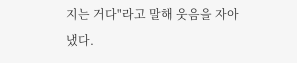지는 거다"라고 말해 웃음을 자아냈다.